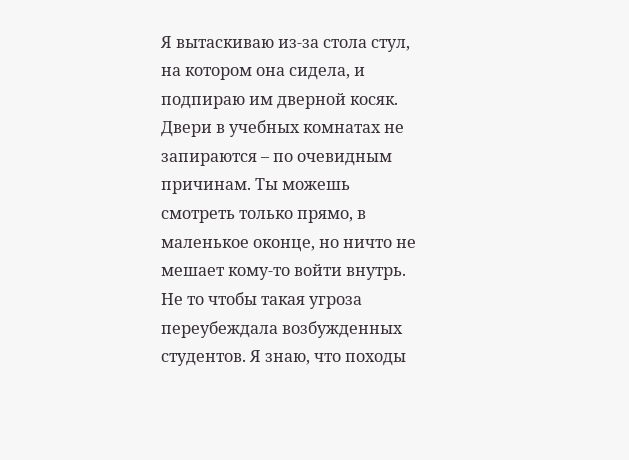Я вытаскиваю из-за стола стул, на котором она сидела, и подпираю им дверной косяк. Двери в учебных комнатах не запираются – по очевидным причинам. Ты можешь смотреть только прямо, в маленькое оконце, но ничто не мешает кому-то войти внутрь. Не то чтобы такая угроза переубеждала возбужденных студентов. Я знаю, что походы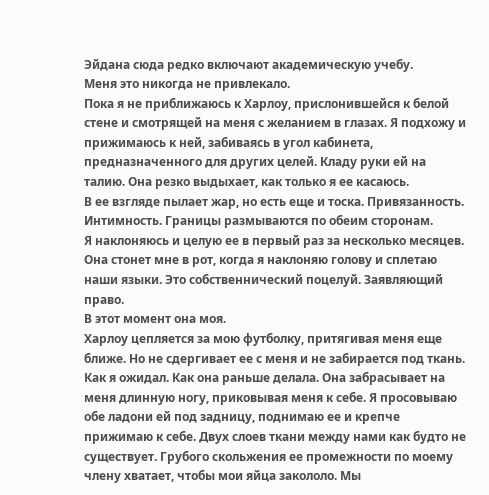Эйдана сюда редко включают академическую учебу.
Меня это никогда не привлекало.
Пока я не приближаюсь к Харлоу, прислонившейся к белой стене и смотрящей на меня с желанием в глазах. Я подхожу и прижимаюсь к ней, забиваясь в угол кабинета, предназначенного для других целей. Кладу руки ей на талию. Она резко выдыхает, как только я ее касаюсь.
В ее взгляде пылает жар, но есть еще и тоска. Привязанность. Интимность. Границы размываются по обеим сторонам.
Я наклоняюсь и целую ее в первый раз за несколько месяцев. Она стонет мне в рот, когда я наклоняю голову и сплетаю наши языки. Это собственнический поцелуй. Заявляющий право.
В этот момент она моя.
Харлоу цепляется за мою футболку, притягивая меня еще ближе. Но не сдергивает ее с меня и не забирается под ткань. Как я ожидал. Как она раньше делала. Она забрасывает на меня длинную ногу, приковывая меня к себе. Я просовываю обе ладони ей под задницу, поднимаю ее и крепче прижимаю к себе. Двух слоев ткани между нами как будто не существует. Грубого скольжения ее промежности по моему члену хватает, чтобы мои яйца закололо. Мы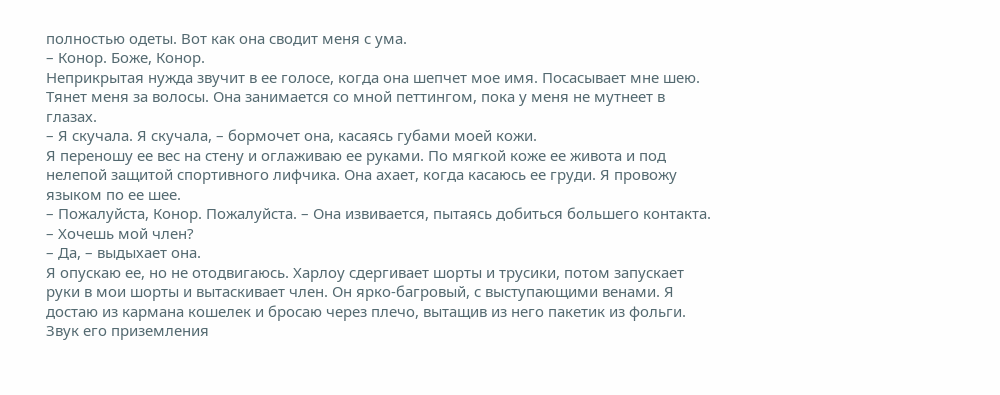полностью одеты. Вот как она сводит меня с ума.
– Конор. Боже, Конор.
Неприкрытая нужда звучит в ее голосе, когда она шепчет мое имя. Посасывает мне шею. Тянет меня за волосы. Она занимается со мной петтингом, пока у меня не мутнеет в глазах.
– Я скучала. Я скучала, – бормочет она, касаясь губами моей кожи.
Я переношу ее вес на стену и оглаживаю ее руками. По мягкой коже ее живота и под нелепой защитой спортивного лифчика. Она ахает, когда касаюсь ее груди. Я провожу языком по ее шее.
– Пожалуйста, Конор. Пожалуйста. – Она извивается, пытаясь добиться большего контакта.
– Хочешь мой член?
– Да, – выдыхает она.
Я опускаю ее, но не отодвигаюсь. Харлоу сдергивает шорты и трусики, потом запускает руки в мои шорты и вытаскивает член. Он ярко-багровый, с выступающими венами. Я достаю из кармана кошелек и бросаю через плечо, вытащив из него пакетик из фольги. Звук его приземления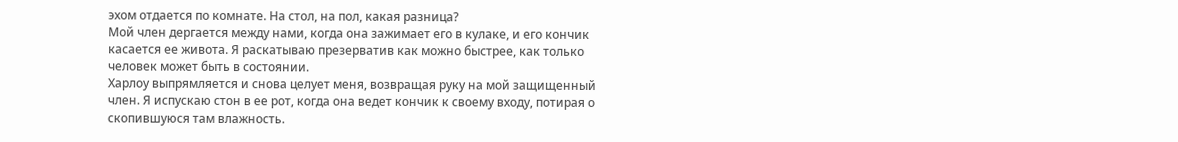эхом отдается по комнате. На стол, на пол, какая разница?
Мой член дергается между нами, когда она зажимает его в кулаке, и его кончик касается ее живота. Я раскатываю презерватив как можно быстрее, как только человек может быть в состоянии.
Харлоу выпрямляется и снова целует меня, возвращая руку на мой защищенный член. Я испускаю стон в ее рот, когда она ведет кончик к своему входу, потирая о скопившуюся там влажность.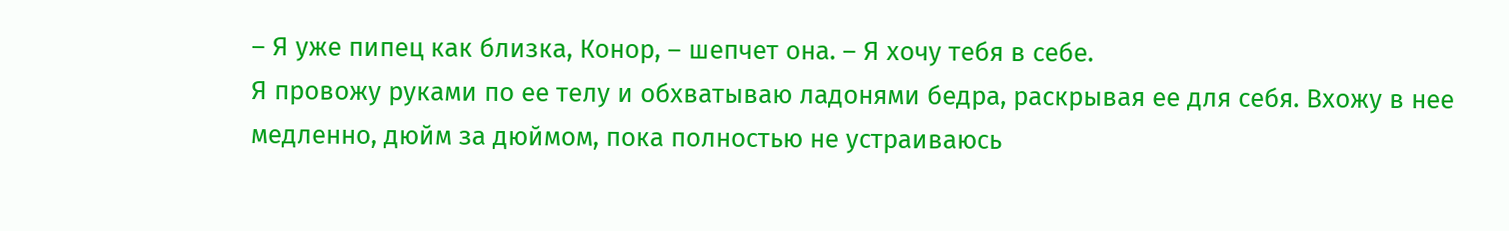– Я уже пипец как близка, Конор, – шепчет она. – Я хочу тебя в себе.
Я провожу руками по ее телу и обхватываю ладонями бедра, раскрывая ее для себя. Вхожу в нее медленно, дюйм за дюймом, пока полностью не устраиваюсь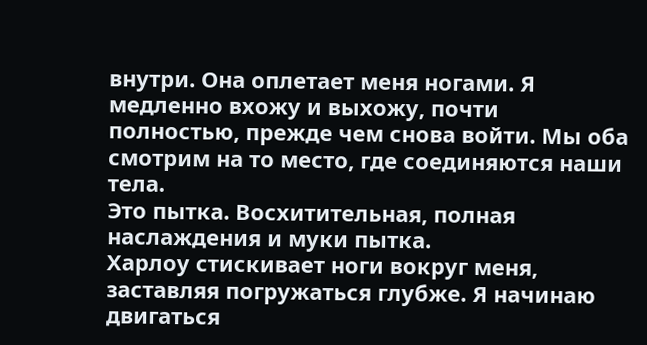внутри. Она оплетает меня ногами. Я медленно вхожу и выхожу, почти полностью, прежде чем снова войти. Мы оба смотрим на то место, где соединяются наши тела.
Это пытка. Восхитительная, полная наслаждения и муки пытка.
Харлоу стискивает ноги вокруг меня, заставляя погружаться глубже. Я начинаю двигаться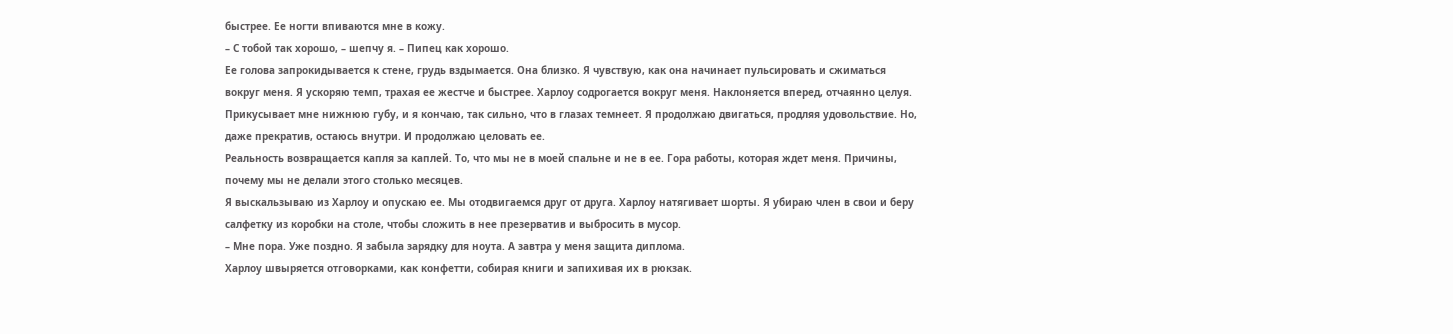быстрее. Ее ногти впиваются мне в кожу.
– С тобой так хорошо, – шепчу я. – Пипец как хорошо.
Ее голова запрокидывается к стене, грудь вздымается. Она близко. Я чувствую, как она начинает пульсировать и сжиматься вокруг меня. Я ускоряю темп, трахая ее жестче и быстрее. Харлоу содрогается вокруг меня. Наклоняется вперед, отчаянно целуя. Прикусывает мне нижнюю губу, и я кончаю, так сильно, что в глазах темнеет. Я продолжаю двигаться, продляя удовольствие. Но, даже прекратив, остаюсь внутри. И продолжаю целовать ее.
Реальность возвращается капля за каплей. То, что мы не в моей спальне и не в ее. Гора работы, которая ждет меня. Причины, почему мы не делали этого столько месяцев.
Я выскальзываю из Харлоу и опускаю ее. Мы отодвигаемся друг от друга. Харлоу натягивает шорты. Я убираю член в свои и беру салфетку из коробки на столе, чтобы сложить в нее презерватив и выбросить в мусор.
– Мне пора. Уже поздно. Я забыла зарядку для ноута. А завтра у меня защита диплома.
Харлоу швыряется отговорками, как конфетти, собирая книги и запихивая их в рюкзак.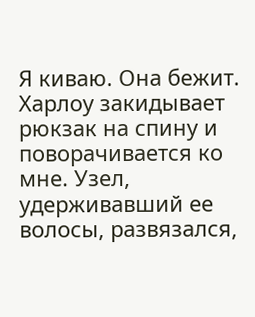Я киваю. Она бежит. Харлоу закидывает рюкзак на спину и поворачивается ко мне. Узел, удерживавший ее волосы, развязался,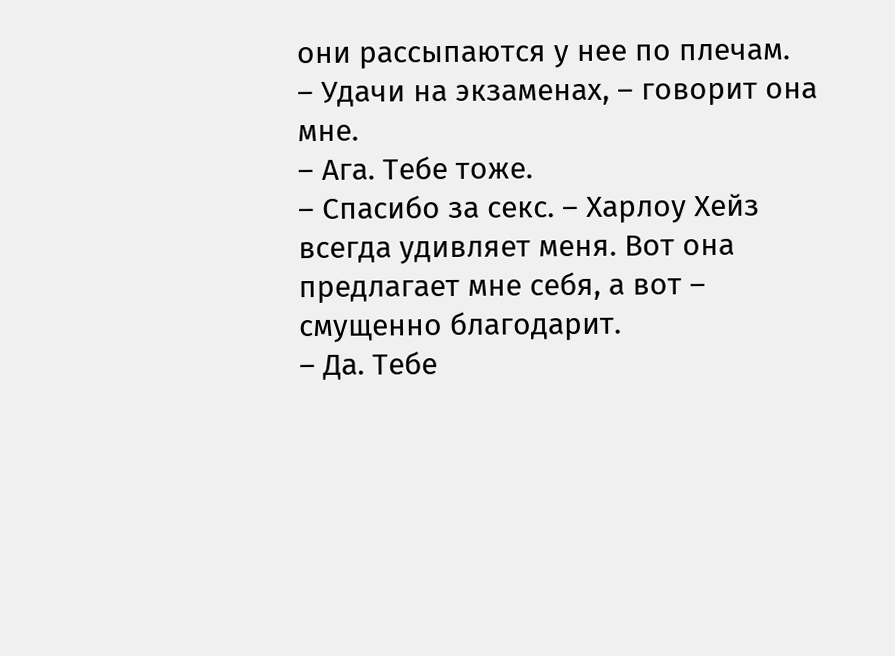они рассыпаются у нее по плечам.
– Удачи на экзаменах, – говорит она мне.
– Ага. Тебе тоже.
– Спасибо за секс. – Харлоу Хейз всегда удивляет меня. Вот она предлагает мне себя, а вот – смущенно благодарит.
– Да. Тебе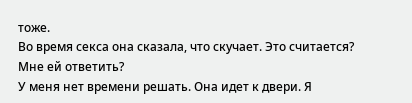тоже.
Во время секса она сказала, что скучает. Это считается? Мне ей ответить?
У меня нет времени решать. Она идет к двери. Я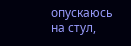опускаюсь на стул,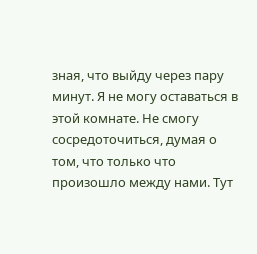зная, что выйду через пару минут. Я не могу оставаться в этой комнате. Не смогу сосредоточиться, думая о том, что только что произошло между нами. Тут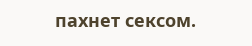пахнет сексом.